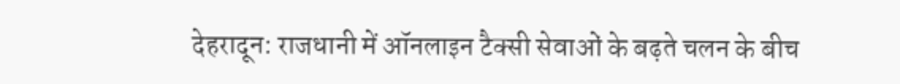देहरादून: राजधानी में ऑनलाइन टैक्सी सेवाओं के बढ़ते चलन के बीच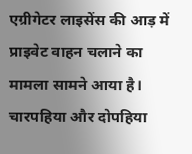एग्रीगेटर लाइसेंस की आड़ में प्राइवेट वाहन चलाने का मामला सामने आया है। चारपहिया और दोपहिया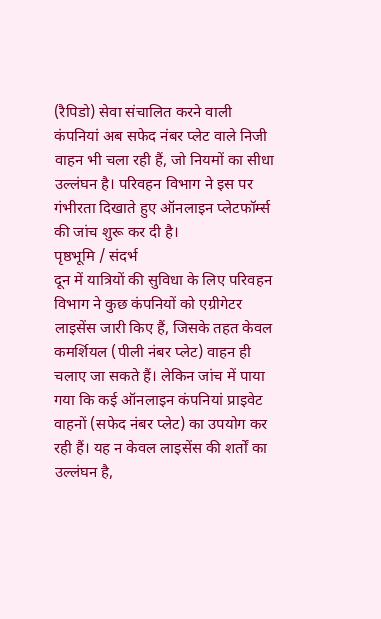(रैपिडो) सेवा संचालित करने वाली कंपनियां अब सफेद नंबर प्लेट वाले निजी वाहन भी चला रही हैं, जो नियमों का सीधा उल्लंघन है। परिवहन विभाग ने इस पर गंभीरता दिखाते हुए ऑनलाइन प्लेटफॉर्म्स की जांच शुरू कर दी है।
पृष्ठभूमि / संदर्भ
दून में यात्रियों की सुविधा के लिए परिवहन विभाग ने कुछ कंपनियों को एग्रीगेटर लाइसेंस जारी किए हैं, जिसके तहत केवल कमर्शियल (पीली नंबर प्लेट) वाहन ही चलाए जा सकते हैं। लेकिन जांच में पाया गया कि कई ऑनलाइन कंपनियां प्राइवेट वाहनों (सफेद नंबर प्लेट) का उपयोग कर रही हैं। यह न केवल लाइसेंस की शर्तों का उल्लंघन है,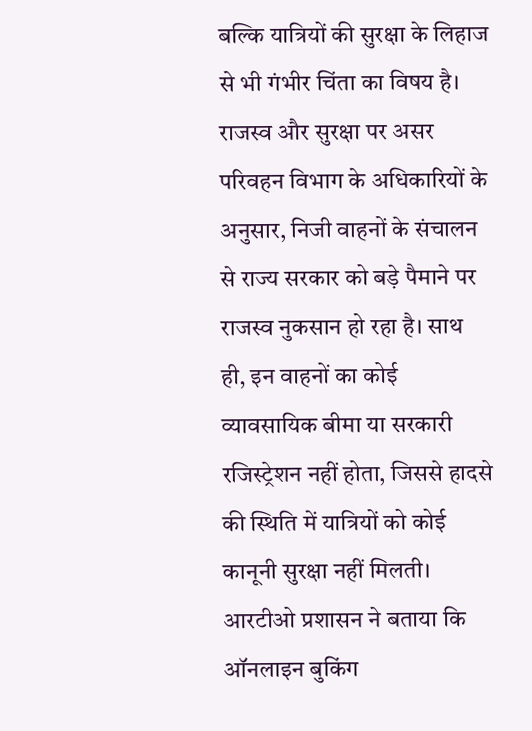बल्कि यात्रियों की सुरक्षा के लिहाज से भी गंभीर चिंता का विषय है।
राजस्व और सुरक्षा पर असर
परिवहन विभाग के अधिकारियों के अनुसार, निजी वाहनों के संचालन से राज्य सरकार को बड़े पैमाने पर राजस्व नुकसान हो रहा है। साथ ही, इन वाहनों का कोई व्यावसायिक बीमा या सरकारी रजिस्ट्रेशन नहीं होता, जिससे हादसे की स्थिति में यात्रियों को कोई कानूनी सुरक्षा नहीं मिलती।
आरटीओ प्रशासन ने बताया कि ऑनलाइन बुकिंग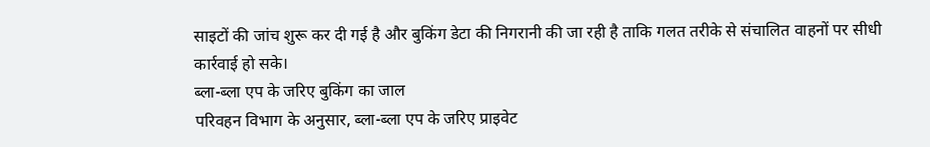साइटों की जांच शुरू कर दी गई है और बुकिंग डेटा की निगरानी की जा रही है ताकि गलत तरीके से संचालित वाहनों पर सीधी कार्रवाई हो सके।
ब्ला-ब्ला एप के जरिए बुकिंग का जाल
परिवहन विभाग के अनुसार, ब्ला-ब्ला एप के जरिए प्राइवेट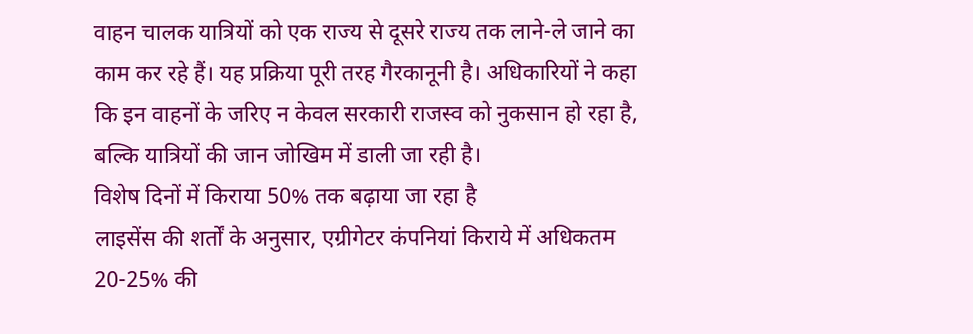वाहन चालक यात्रियों को एक राज्य से दूसरे राज्य तक लाने-ले जाने का काम कर रहे हैं। यह प्रक्रिया पूरी तरह गैरकानूनी है। अधिकारियों ने कहा कि इन वाहनों के जरिए न केवल सरकारी राजस्व को नुकसान हो रहा है, बल्कि यात्रियों की जान जोखिम में डाली जा रही है।
विशेष दिनों में किराया 50% तक बढ़ाया जा रहा है
लाइसेंस की शर्तों के अनुसार, एग्रीगेटर कंपनियां किराये में अधिकतम 20-25% की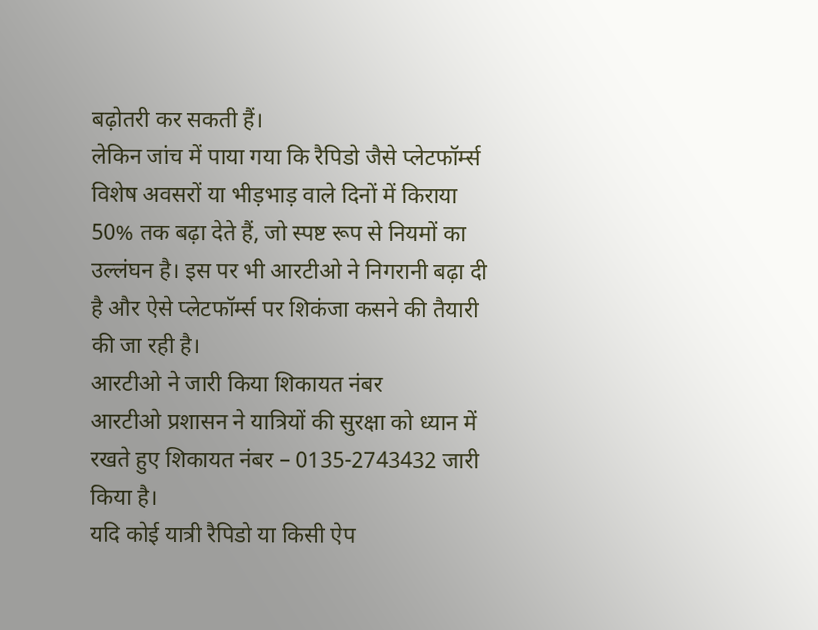बढ़ोतरी कर सकती हैं।
लेकिन जांच में पाया गया कि रैपिडो जैसे प्लेटफॉर्म्स विशेष अवसरों या भीड़भाड़ वाले दिनों में किराया 50% तक बढ़ा देते हैं, जो स्पष्ट रूप से नियमों का उल्लंघन है। इस पर भी आरटीओ ने निगरानी बढ़ा दी है और ऐसे प्लेटफॉर्म्स पर शिकंजा कसने की तैयारी की जा रही है।
आरटीओ ने जारी किया शिकायत नंबर
आरटीओ प्रशासन ने यात्रियों की सुरक्षा को ध्यान में रखते हुए शिकायत नंबर – 0135-2743432 जारी किया है।
यदि कोई यात्री रैपिडो या किसी ऐप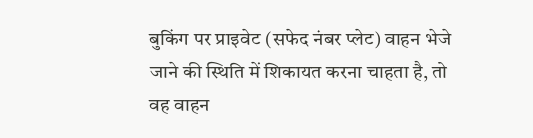बुकिंग पर प्राइवेट (सफेद नंबर प्लेट) वाहन भेजे जाने की स्थिति में शिकायत करना चाहता है, तो वह वाहन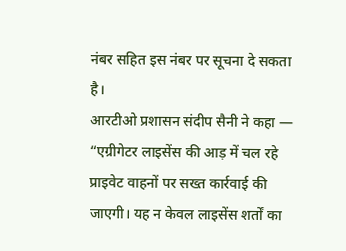नंबर सहित इस नंबर पर सूचना दे सकता है।
आरटीओ प्रशासन संदीप सैनी ने कहा —
“एग्रीगेटर लाइसेंस की आड़ में चल रहे प्राइवेट वाहनों पर सख्त कार्रवाई की जाएगी। यह न केवल लाइसेंस शर्तों का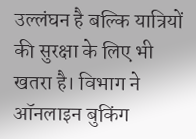उल्लंघन है बल्कि यात्रियों की सुरक्षा के लिए भी खतरा है। विभाग ने ऑनलाइन बुकिंग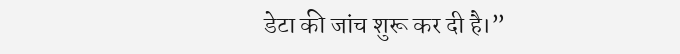डेटा की जांच शुरू कर दी है।”